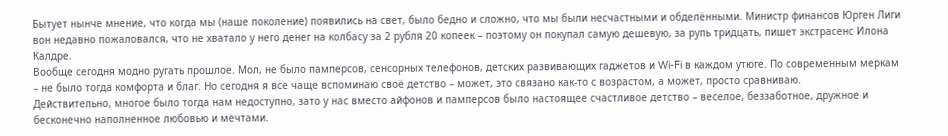Бытует нынче мнение, что когда мы (наше поколение) появились на свет, было бедно и сложно, что мы были несчастными и обделёнными. Министр финансов Юрген Лиги вон недавно пожаловался, что не хватало у него денег на колбасу за 2 рубля 20 копеек – поэтому он покупал самую дешевую, за рупь тридцать, пишет экстрасенс Илона Калдре.
Вообще сегодня модно ругать прошлое. Мол, не было памперсов, сенсорных телефонов, детских развивающих гаджетов и Wi-Fi в каждом утюге. По современным меркам – не было тогда комфорта и благ. Но сегодня я все чаще вспоминаю своё детство – может, это связано как-то с возрастом, а может, просто сравниваю.
Действительно, многое было тогда нам недоступно, зато у нас вместо айфонов и памперсов было настоящее счастливое детство – веселое, беззаботное, дружное и бесконечно наполненное любовью и мечтами.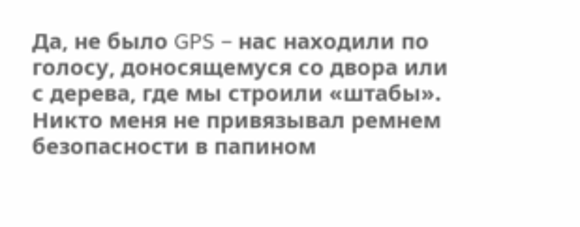Да, не было GPS – нас находили по голосу, доносящемуся со двора или с дерева, где мы строили «штабы».
Никто меня не привязывал ремнем безопасности в папином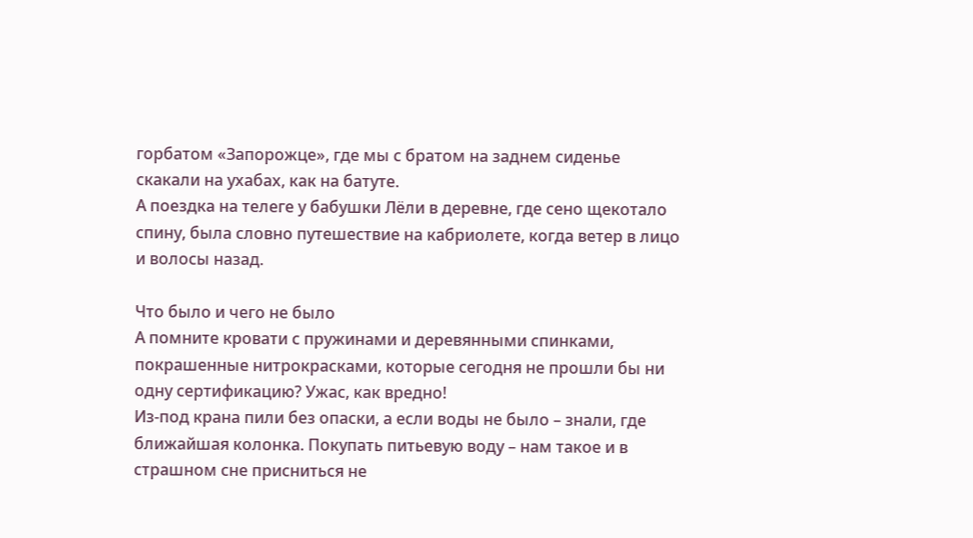горбатом «Запорожце», где мы с братом на заднем сиденье скакали на ухабах, как на батуте.
А поездка на телеге у бабушки Лёли в деревне, где сено щекотало спину, была словно путешествие на кабриолете, когда ветер в лицо и волосы назад.

Что было и чего не было
А помните кровати с пружинами и деревянными спинками, покрашенные нитрокрасками, которые сегодня не прошли бы ни одну сертификацию? Ужас, как вредно!
Из-под крана пили без опаски, а если воды не было – знали, где ближайшая колонка. Покупать питьевую воду – нам такое и в страшном сне присниться не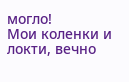могло!
Мои коленки и локти, вечно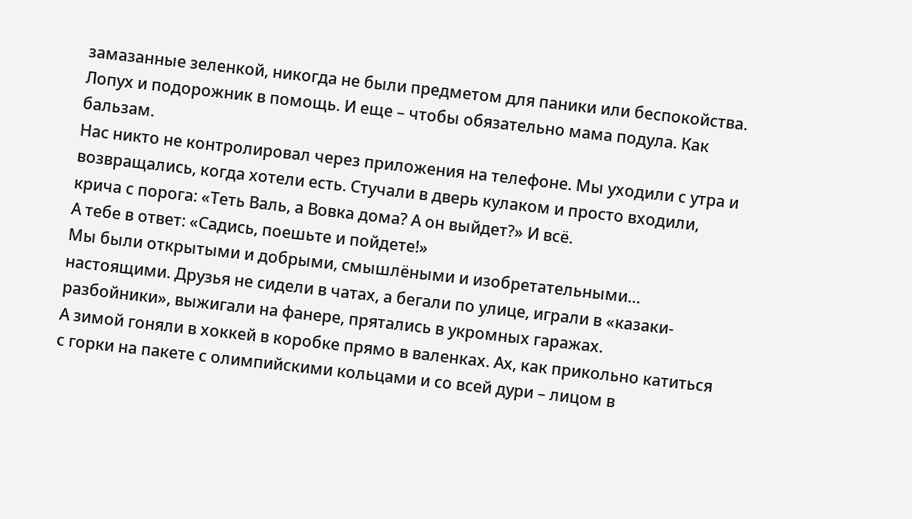замазанные зеленкой, никогда не были предметом для паники или беспокойства. Лопух и подорожник в помощь. И еще – чтобы обязательно мама подула. Как бальзам.
Нас никто не контролировал через приложения на телефоне. Мы уходили с утра и возвращались, когда хотели есть. Стучали в дверь кулаком и просто входили, крича с порога: «Теть Валь, а Вовка дома? А он выйдет?» И всё.
А тебе в ответ: «Садись, поешьте и пойдете!»
Мы были открытыми и добрыми, смышлёными и изобретательными… настоящими. Друзья не сидели в чатах, а бегали по улице, играли в «казаки-разбойники», выжигали на фанере, прятались в укромных гаражах.
А зимой гоняли в хоккей в коробке прямо в валенках. Ах, как прикольно катиться с горки на пакете с олимпийскими кольцами и со всей дури – лицом в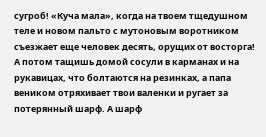сугроб! «Куча мала», когда на твоем тщедушном теле и новом пальто с мутоновым воротником съезжает еще человек десять, орущих от восторга!
А потом тащишь домой сосули в карманах и на рукавицах, что болтаются на резинках, а папа веником отряхивает твои валенки и ругает за потерянный шарф. А шарф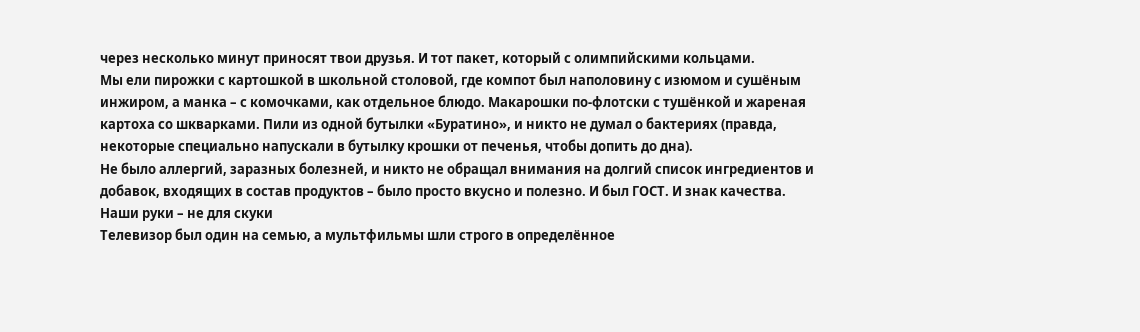через несколько минут приносят твои друзья. И тот пакет, который с олимпийскими кольцами.
Мы ели пирожки с картошкой в школьной столовой, где компот был наполовину с изюмом и сушёным инжиром, а манка – с комочками, как отдельное блюдо. Макарошки по-флотски с тушёнкой и жареная картоха со шкварками. Пили из одной бутылки «Буратино», и никто не думал о бактериях (правда, некоторые специально напускали в бутылку крошки от печенья, чтобы допить до дна).
Не было аллергий, заразных болезней, и никто не обращал внимания на долгий список ингредиентов и добавок, входящих в состав продуктов – было просто вкусно и полезно. И был ГОСТ. И знак качества.
Наши руки – не для скуки
Телевизор был один на семью, а мультфильмы шли строго в определённое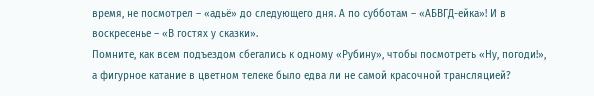время, не посмотрел – «адьё» до следующего дня. А по субботам – «АБВГД-ейка»! И в воскресенье – «В гостях у сказки».
Помните, как всем подъездом сбегались к одному «Рубину», чтобы посмотреть «Ну, погоди!», а фигурное катание в цветном телеке было едва ли не самой красочной трансляцией?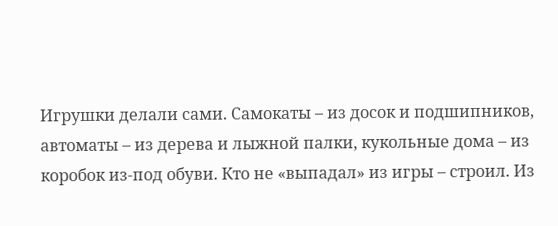Игрушки делали сами. Самокаты – из досок и подшипников, автоматы – из дерева и лыжной палки, кукольные дома – из коробок из-под обуви. Кто не «выпадал» из игры – строил. Из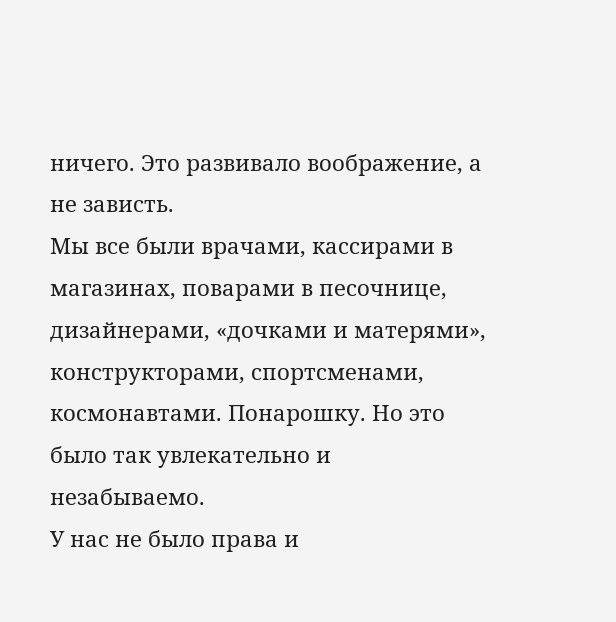ничего. Это развивало воображение, а не зависть.
Мы все были врачами, кассирами в магазинах, поварами в песочнице, дизайнерами, «дочками и матерями», конструкторами, спортсменами, космонавтами. Понарошку. Но это было так увлекательно и незабываемо.
У нас не было права и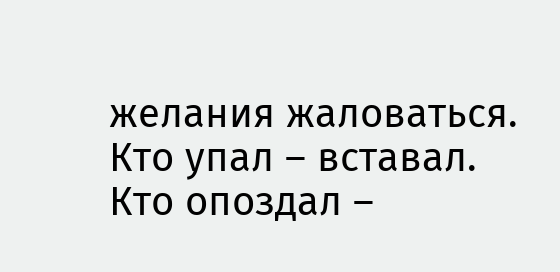желания жаловаться. Кто упал – вставал. Кто опоздал –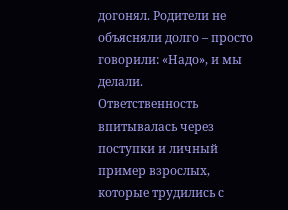догонял. Родители не объясняли долго – просто говорили: «Надо», и мы делали.
Ответственность впитывалась через поступки и личный пример взрослых, которые трудились с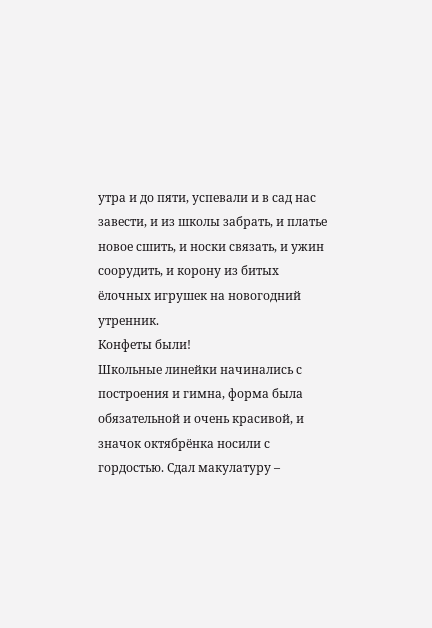утра и до пяти, успевали и в сад нас завести, и из школы забрать, и платье новое сшить, и носки связать, и ужин соорудить, и корону из битых ёлочных игрушек на новогодний утренник.
Конфеты были!
Школьные линейки начинались с построения и гимна, форма была обязательной и очень красивой, и значок октябрёнка носили с гордостью. Сдал макулатуру –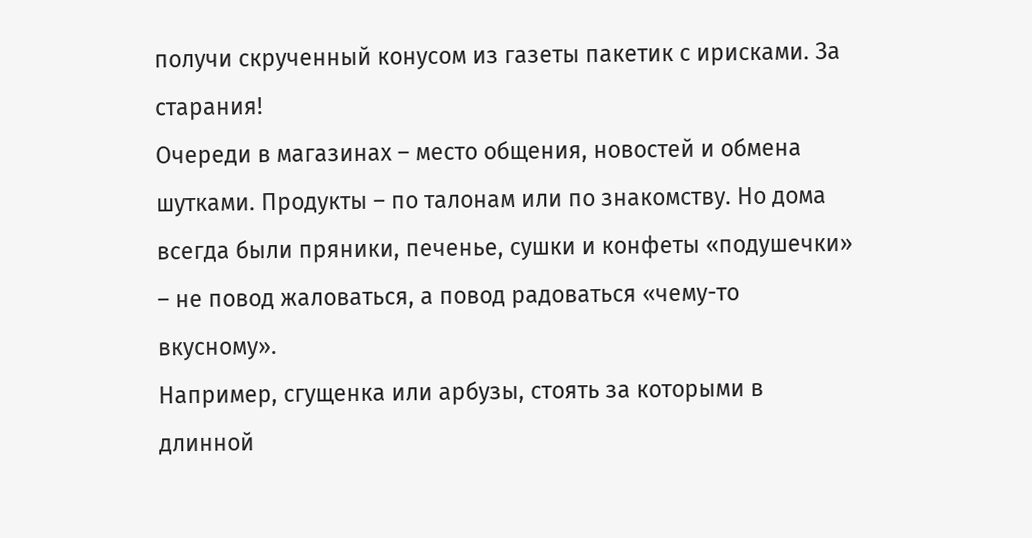получи скрученный конусом из газеты пакетик с ирисками. За старания!
Очереди в магазинах – место общения, новостей и обмена шутками. Продукты – по талонам или по знакомству. Но дома всегда были пряники, печенье, сушки и конфеты «подушечки» – не повод жаловаться, а повод радоваться «чему-то вкусному».
Например, сгущенка или арбузы, стоять за которыми в длинной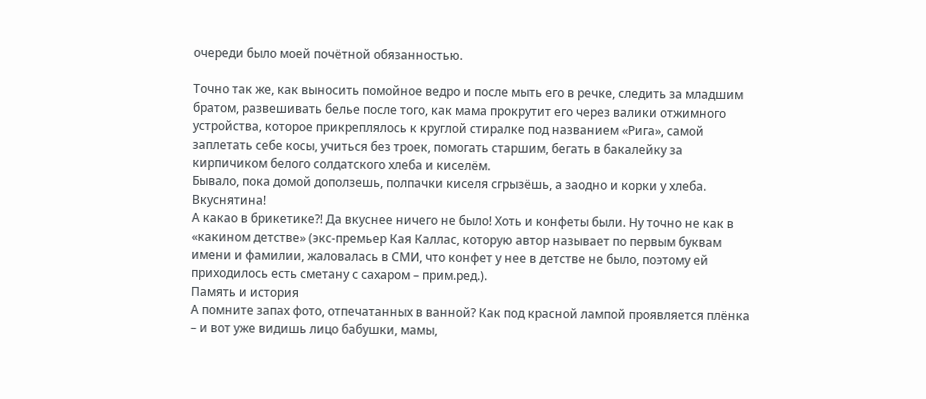очереди было моей почётной обязанностью.

Точно так же, как выносить помойное ведро и после мыть его в речке, следить за младшим братом, развешивать белье после того, как мама прокрутит его через валики отжимного устройства, которое прикреплялось к круглой стиралке под названием «Рига», самой заплетать себе косы, учиться без троек, помогать старшим, бегать в бакалейку за кирпичиком белого солдатского хлеба и киселём.
Бывало, пока домой доползешь, полпачки киселя сгрызёшь, а заодно и корки у хлеба. Вкуснятина!
А какао в брикетике?! Да вкуснее ничего не было! Хоть и конфеты были. Ну точно не как в «какином детстве» (экс-премьер Кая Каллас, которую автор называет по первым буквам имени и фамилии, жаловалась в СМИ, что конфет у нее в детстве не было, поэтому ей приходилось есть сметану с сахаром – прим.ред.).
Память и история
А помните запах фото, отпечатанных в ванной? Как под красной лампой проявляется плёнка – и вот уже видишь лицо бабушки, мамы,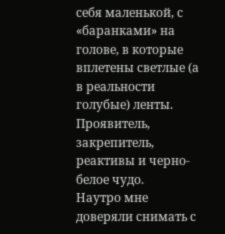себя маленькой, с «баранками» на голове, в которые вплетены светлые (а в реальности голубые) ленты. Проявитель, закрепитель, реактивы и черно-белое чудо.
Наутро мне доверяли снимать с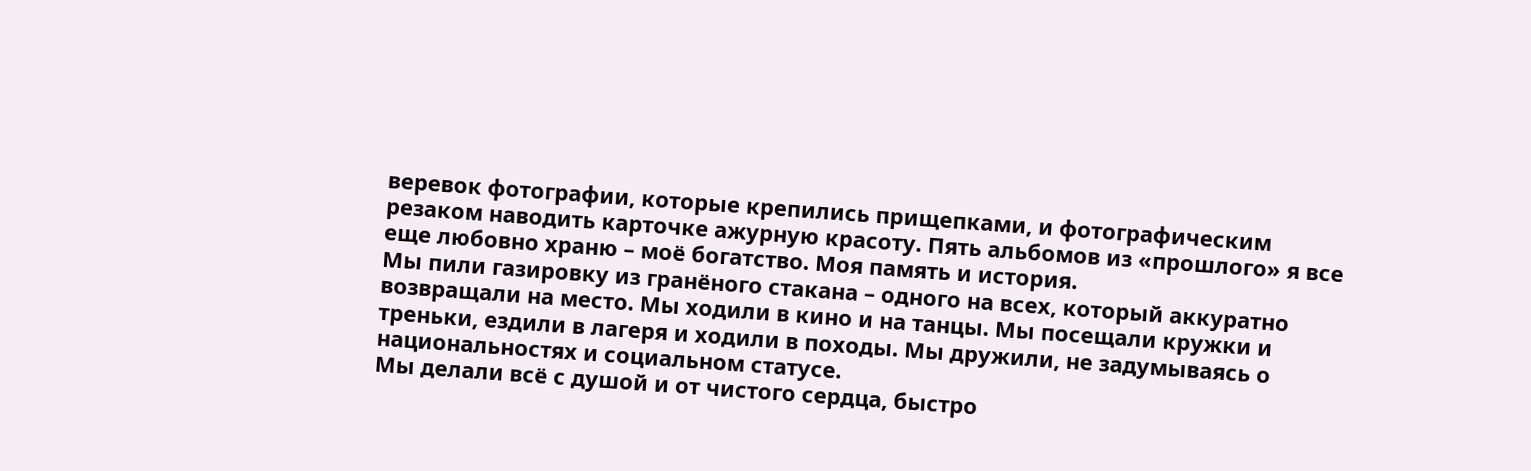веревок фотографии, которые крепились прищепками, и фотографическим резаком наводить карточке ажурную красоту. Пять альбомов из «прошлого» я все еще любовно храню – моё богатство. Моя память и история.
Мы пили газировку из гранёного стакана – одного на всех, который аккуратно возвращали на место. Мы ходили в кино и на танцы. Мы посещали кружки и треньки, ездили в лагеря и ходили в походы. Мы дружили, не задумываясь о национальностях и социальном статусе.
Мы делали всё с душой и от чистого сердца, быстро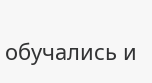обучались и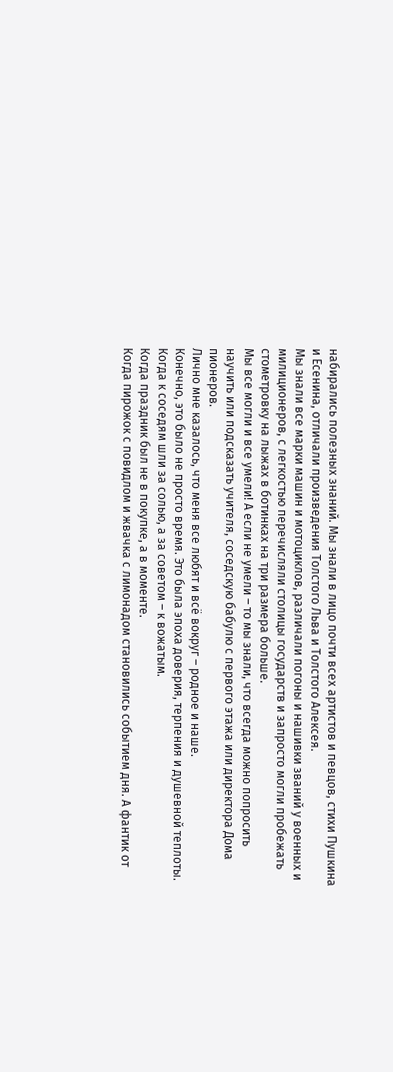набирались полезных знаний. Мы знали в лицо почти всех артистов и певцов, стихи Пушкина и Есенина, отличали произведения Толстого Льва и Толстого Алексея.
Мы знали все марки машин и мотоциклов, различали погоны и нашивки званий у военных и милиционеров, с легкостью перечисляли столицы государств и запросто могли пробежать стометровку на лыжах в ботинках на три размера больше.
Мы все могли и все умели! А если не умели – то мы знали, что всегда можно попросить научить или подсказать учителя, соседскую бабулю с первого этажа или директора Дома пионеров.
Лично мне казалось, что меня все любят и всё вокруг – родное и наше.
Конечно, это было не просто время. Это была эпоха доверия, терпения и душевной теплоты. Когда к соседям шли за солью, а за советом – к вожатым.
Когда праздник был не в покупке, а в моменте.
Когда пирожок с повидлом и жвачка с лимонадом становились событием дня. А фантик от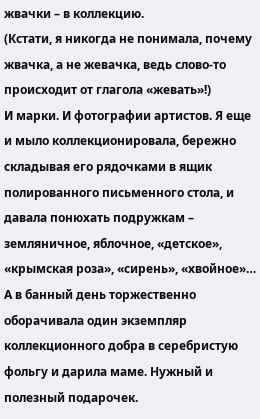жвачки – в коллекцию.
(Кстати, я никогда не понимала, почему жвачка, а не жевачка, ведь слово-то происходит от глагола «жевать»!)
И марки. И фотографии артистов. Я еще и мыло коллекционировала, бережно складывая его рядочками в ящик полированного письменного стола, и давала понюхать подружкам – земляничное, яблочное, «детское», «крымская роза», «сирень», «хвойное»… А в банный день торжественно оборачивала один экземпляр коллекционного добра в серебристую фольгу и дарила маме. Нужный и полезный подарочек.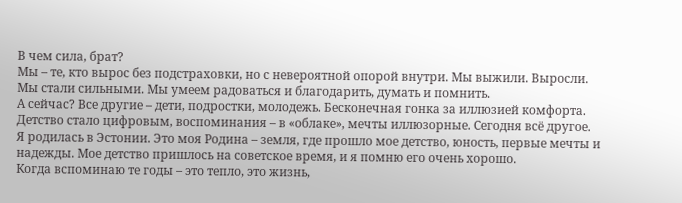В чем сила, брат?
Мы – те, кто вырос без подстраховки, но с невероятной опорой внутри. Мы выжили. Выросли. Мы стали сильными. Мы умеем радоваться и благодарить, думать и помнить.
А сейчас? Все другие – дети, подростки, молодежь. Бесконечная гонка за иллюзией комфорта. Детство стало цифровым, воспоминания – в «облаке», мечты иллюзорные. Сегодня всё другое.
Я родилась в Эстонии. Это моя Родина – земля, где прошло мое детство, юность, первые мечты и надежды. Мое детство пришлось на советское время, и я помню его очень хорошо.
Когда вспоминаю те годы – это тепло, это жизнь,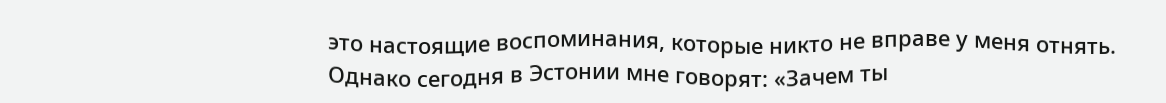это настоящие воспоминания, которые никто не вправе у меня отнять.
Однако сегодня в Эстонии мне говорят: «Зачем ты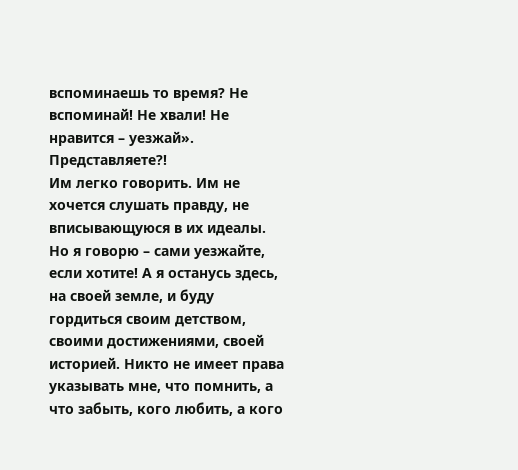вспоминаешь то время? Не вспоминай! Не хвали! Не нравится – уезжай». Представляете?!
Им легко говорить. Им не хочется слушать правду, не вписывающуюся в их идеалы. Но я говорю – сами уезжайте, если хотите! А я останусь здесь, на своей земле, и буду гордиться своим детством, своими достижениями, своей историей. Никто не имеет права указывать мне, что помнить, а что забыть, кого любить, а кого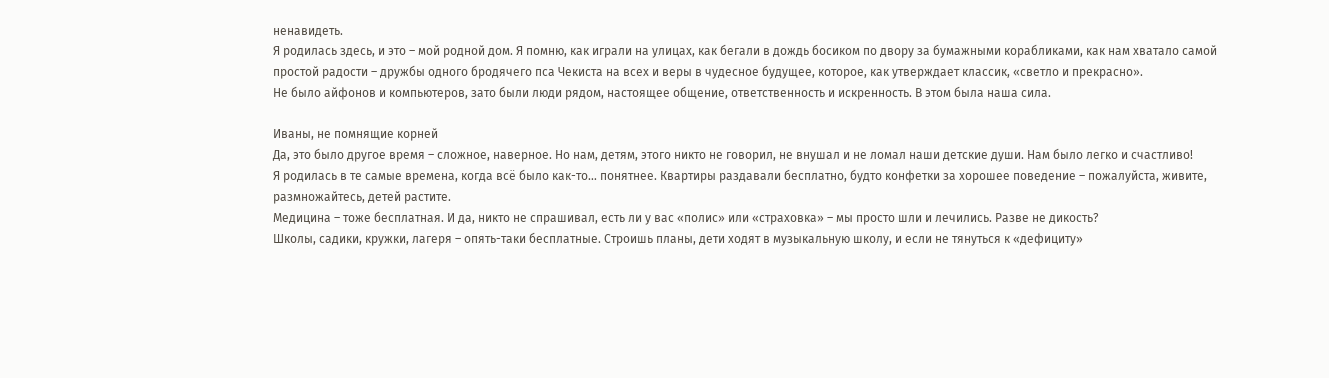ненавидеть.
Я родилась здесь, и это – мой родной дом. Я помню, как играли на улицах, как бегали в дождь босиком по двору за бумажными корабликами, как нам хватало самой простой радости – дружбы одного бродячего пса Чекиста на всех и веры в чудесное будущее, которое, как утверждает классик, «светло и прекрасно».
Не было айфонов и компьютеров, зато были люди рядом, настоящее общение, ответственность и искренность. В этом была наша сила.

Иваны, не помнящие корней
Да, это было другое время – сложное, наверное. Но нам, детям, этого никто не говорил, не внушал и не ломал наши детские души. Нам было легко и счастливо!
Я родилась в те самые времена, когда всё было как-то… понятнее. Квартиры раздавали бесплатно, будто конфетки за хорошее поведение – пожалуйста, живите, размножайтесь, детей растите.
Медицина – тоже бесплатная. И да, никто не спрашивал, есть ли у вас «полис» или «страховка» – мы просто шли и лечились. Разве не дикость?
Школы, садики, кружки, лагеря – опять-таки бесплатные. Строишь планы, дети ходят в музыкальную школу, и если не тянуться к «дефициту»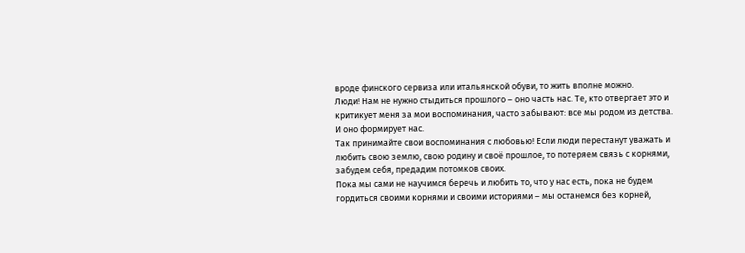вроде финского сервиза или итальянской обуви, то жить вполне можно.
Люди! Нам не нужно стыдиться прошлого – оно часть нас. Те, кто отвергает это и критикует меня за мои воспоминания, часто забывают: все мы родом из детства. И оно формирует нас.
Так принимайте свои воспоминания с любовью! Если люди перестанут уважать и любить свою землю, свою родину и своё прошлое, то потеряем связь с корнями, забудем себя, предадим потомков своих.
Пока мы сами не научимся беречь и любить то, что у нас есть, пока не будем гордиться своими корнями и своими историями – мы останемся без корней,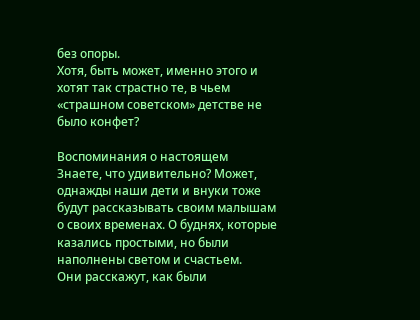без опоры.
Хотя, быть может, именно этого и хотят так страстно те, в чьем «страшном советском» детстве не было конфет?

Воспоминания о настоящем
Знаете, что удивительно? Может, однажды наши дети и внуки тоже будут рассказывать своим малышам о своих временах. О буднях, которые казались простыми, но были наполнены светом и счастьем.
Они расскажут, как были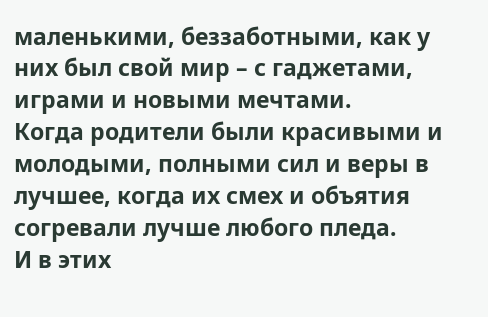маленькими, беззаботными, как у них был свой мир – с гаджетами, играми и новыми мечтами.
Когда родители были красивыми и молодыми, полными сил и веры в лучшее, когда их смех и объятия согревали лучше любого пледа.
И в этих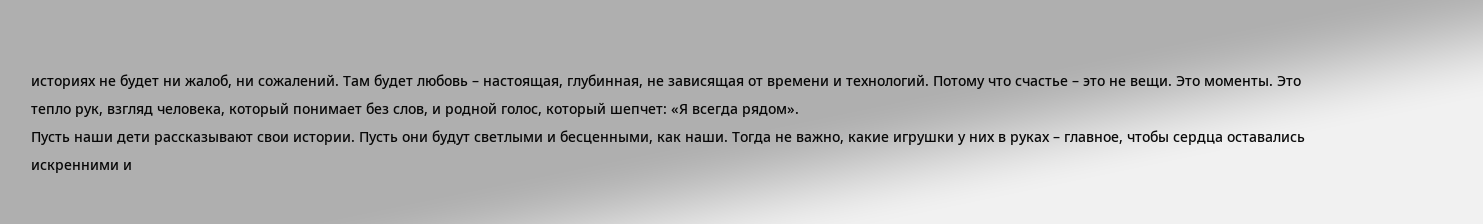историях не будет ни жалоб, ни сожалений. Там будет любовь – настоящая, глубинная, не зависящая от времени и технологий. Потому что счастье – это не вещи. Это моменты. Это тепло рук, взгляд человека, который понимает без слов, и родной голос, который шепчет: «Я всегда рядом».
Пусть наши дети рассказывают свои истории. Пусть они будут светлыми и бесценными, как наши. Тогда не важно, какие игрушки у них в руках – главное, чтобы сердца оставались искренними и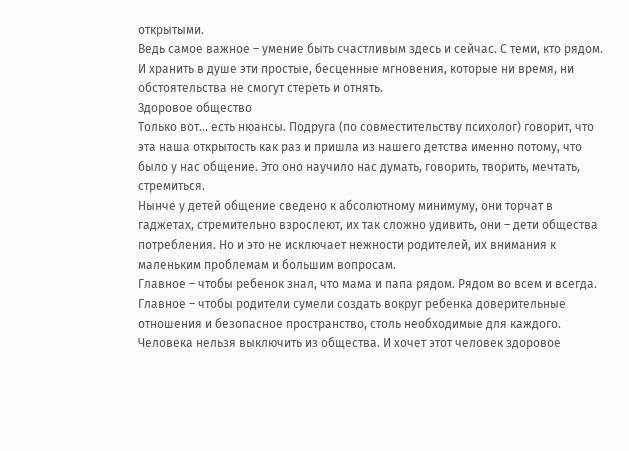открытыми.
Ведь самое важное – умение быть счастливым здесь и сейчас. С теми, кто рядом. И хранить в душе эти простые, бесценные мгновения, которые ни время, ни обстоятельства не смогут стереть и отнять.
Здоровое общество
Только вот… есть нюансы. Подруга (по совместительству психолог) говорит, что эта наша открытость как раз и пришла из нашего детства именно потому, что было у нас общение. Это оно научило нас думать, говорить, творить, мечтать, стремиться.
Нынче у детей общение сведено к абсолютному минимуму, они торчат в гаджетах, стремительно взрослеют, их так сложно удивить, они – дети общества потребления. Но и это не исключает нежности родителей, их внимания к маленьким проблемам и большим вопросам.
Главное – чтобы ребенок знал, что мама и папа рядом. Рядом во всем и всегда.
Главное – чтобы родители сумели создать вокруг ребенка доверительные отношения и безопасное пространство, столь необходимые для каждого.
Человека нельзя выключить из общества. И хочет этот человек здоровое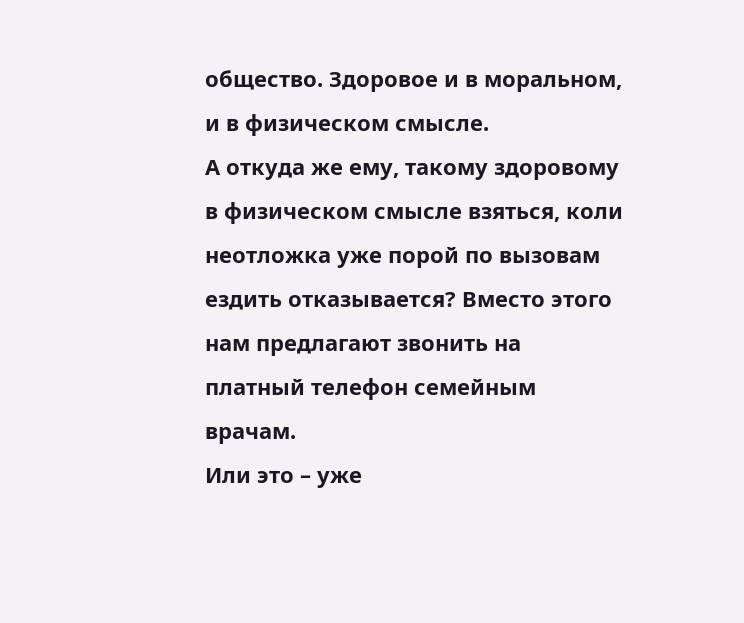общество. Здоровое и в моральном, и в физическом смысле.
А откуда же ему, такому здоровому в физическом смысле взяться, коли неотложка уже порой по вызовам ездить отказывается? Вместо этого нам предлагают звонить на платный телефон семейным врачам.
Или это – уже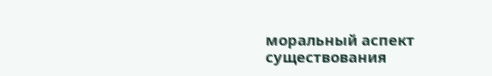моральный аспект существования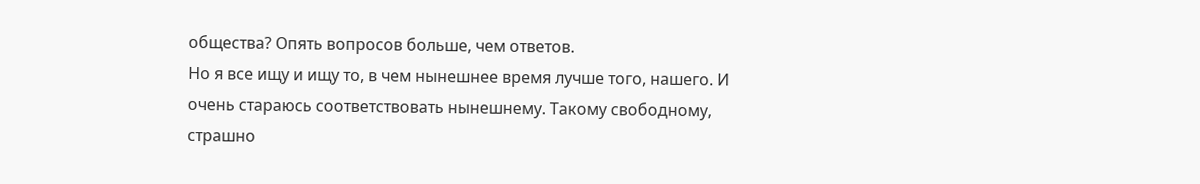общества? Опять вопросов больше, чем ответов.
Но я все ищу и ищу то, в чем нынешнее время лучше того, нашего. И очень стараюсь соответствовать нынешнему. Такому свободному, страшно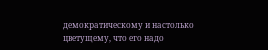демократическому и настолько цветущему, что его надо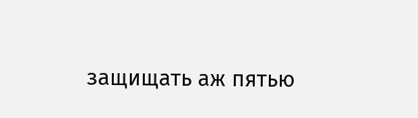защищать аж пятью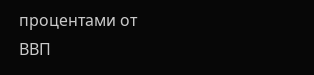процентами от ВВП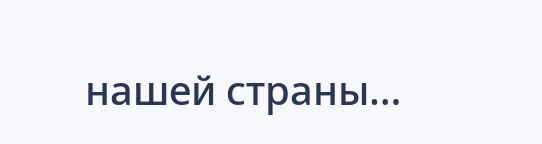нашей страны…